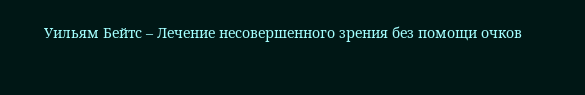Уильям Бейтс – Лечение несовершенного зрения без помощи очков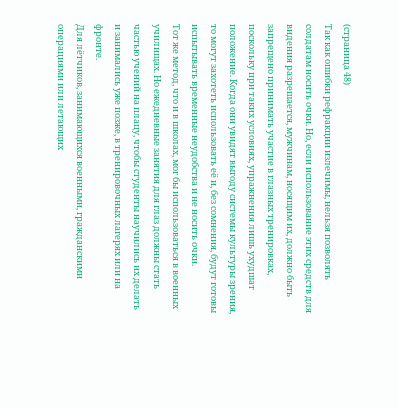(страница 48)
Так как ошибки рефракции излечимы, нельзя позволять солдатам носить очки. Но, если использование этих средств для видения разрешается, мужчинам, носящим их, должно быть запрещено принимать участие в глазных тренировках, поскольку при таких условиях, упражнения лишь ухудшат положение. Когда они увидят выгоду системы культуры зрения, то могут захотеть использовать её и, без сомнения, будут готовы испытывать временные неудобства и не носить очки.
Тот же метод, что и в школах, мог бы использоваться в военных училищах. Но ежедневные занятия для глаз должны стать частью учений на плацу, чтобы студенты научились их делать и занимались уже позже, в тренировочных лагерях или на фронте.
Для лётчиков, занимающихся военными, гражданскими операциями или летающих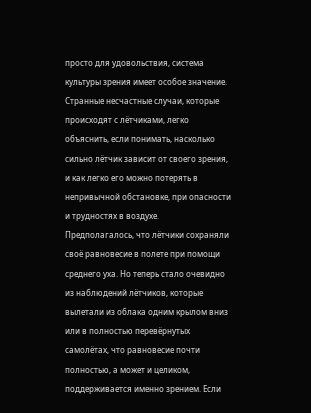просто для удовольствия, система культуры зрения имеет особое значение. Странные несчастные случаи, которые происходят с лётчиками, легко объяснить, если понимать, насколько сильно лётчик зависит от своего зрения, и как легко его можно потерять в непривычной обстановке, при опасности и трудностях в воздухе.
Предполагалось, что лётчики сохраняли своё равновесие в полете при помощи среднего уха. Но теперь стало очевидно из наблюдений лётчиков, которые вылетали из облака одним крылом вниз или в полностью перевёрнутых самолётах, что равновесие почти полностью, а может и целиком, поддерживается именно зрением. Если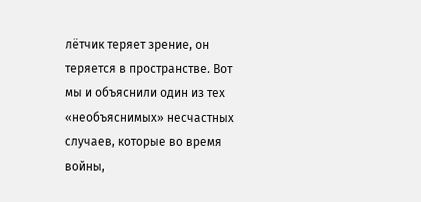лётчик теряет зрение, он теряется в пространстве. Вот мы и объяснили один из тех «необъяснимых» несчастных случаев, которые во время войны,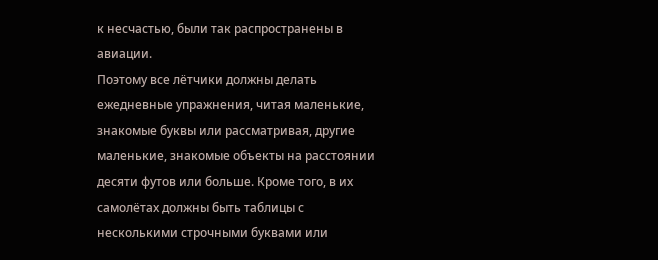к несчастью, были так распространены в авиации.
Поэтому все лётчики должны делать ежедневные упражнения, читая маленькие, знакомые буквы или рассматривая, другие маленькие, знакомые объекты на расстоянии десяти футов или больше. Кроме того, в их самолётах должны быть таблицы с несколькими строчными буквами или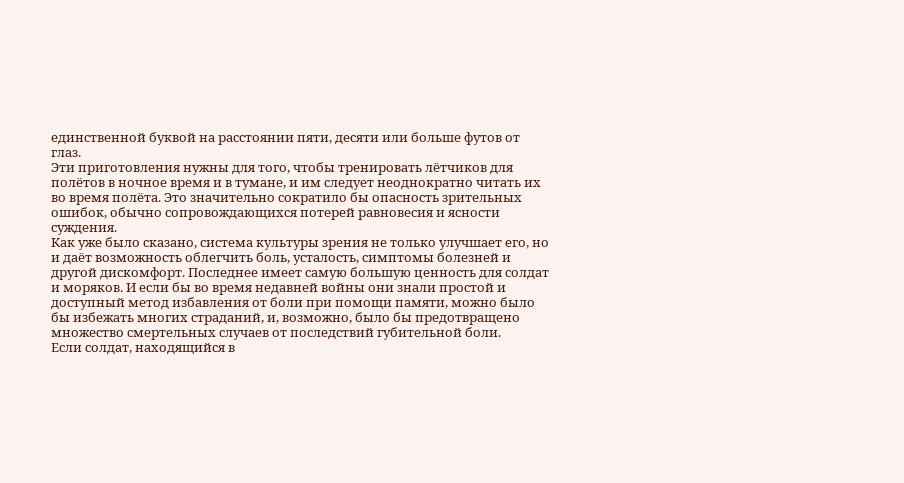единственной буквой на расстоянии пяти, десяти или больше футов от глаз.
Эти приготовления нужны для того, чтобы тренировать лётчиков для полётов в ночное время и в тумане, и им следует неоднократно читать их во время полёта. Это значительно сократило бы опасность зрительных ошибок, обычно сопровождающихся потерей равновесия и ясности суждения.
Как уже было сказано, система культуры зрения не только улучшает его, но и даёт возможность облегчить боль, усталость, симптомы болезней и другой дискомфорт. Последнее имеет самую большую ценность для солдат и моряков. И если бы во время недавней войны они знали простой и доступный метод избавления от боли при помощи памяти, можно было бы избежать многих страданий, и, возможно, было бы предотвращено множество смертельных случаев от последствий губительной боли.
Если солдат, находящийся в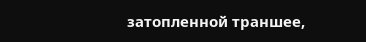затопленной траншее,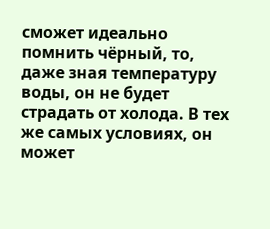сможет идеально помнить чёрный, то, даже зная температуру воды, он не будет страдать от холода. В тех же самых условиях, он может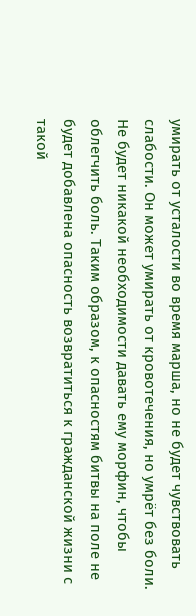умирать от усталости во время марша, но не будет чувствовать слабости. Он может умирать от кровотечения, но умрёт без боли. Не будет никакой необходимости давать ему морфин, чтобы облегчить боль. Таким образом, к опасностям битвы на поле не будет добавлена опасность возвратиться к гражданской жизни с такой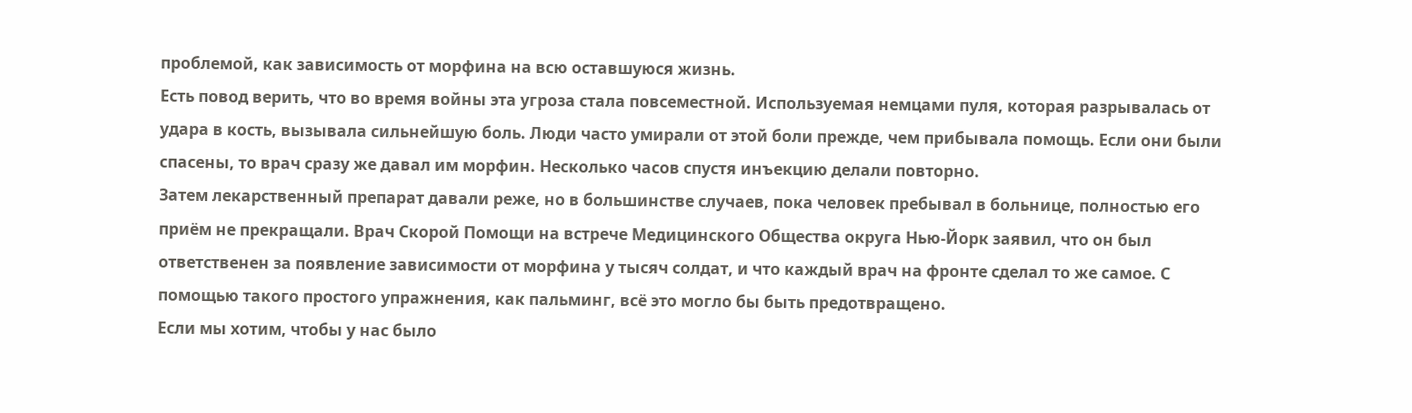проблемой, как зависимость от морфина на всю оставшуюся жизнь.
Есть повод верить, что во время войны эта угроза стала повсеместной. Используемая немцами пуля, которая разрывалась от удара в кость, вызывала сильнейшую боль. Люди часто умирали от этой боли прежде, чем прибывала помощь. Если они были спасены, то врач сразу же давал им морфин. Несколько часов спустя инъекцию делали повторно.
Затем лекарственный препарат давали реже, но в большинстве случаев, пока человек пребывал в больнице, полностью его приём не прекращали. Врач Скорой Помощи на встрече Медицинского Общества округа Нью-Йорк заявил, что он был ответственен за появление зависимости от морфина у тысяч солдат, и что каждый врач на фронте сделал то же самое. С помощью такого простого упражнения, как пальминг, всё это могло бы быть предотвращено.
Если мы хотим, чтобы у нас было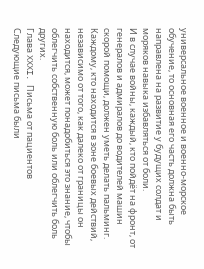универсальное военное и военно-морское обучение, то основная его часть должна быть направлена на развитие у будущих солдат и моряков навыка избавляться от боли.
И в случае войны, каждый, кто пойдёт на фронт, от генералов и адмиралов до водителей машин скорой помощи, должен уметь делать пальминг. Каждому, кто находится в зоне боевых действий, независимо от того, как далеко от границы он находится, может понадобиться это знание, чтобы облегчить собственную боль или облегчить боль других.
Глава XXXI. Письма от пациентов
Следующие письма были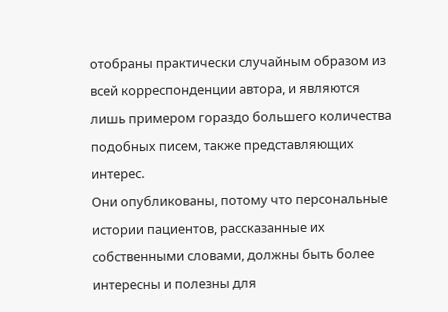отобраны практически случайным образом из всей корреспонденции автора, и являются лишь примером гораздо большего количества подобных писем, также представляющих интерес.
Они опубликованы, потому что персональные истории пациентов, рассказанные их собственными словами, должны быть более интересны и полезны для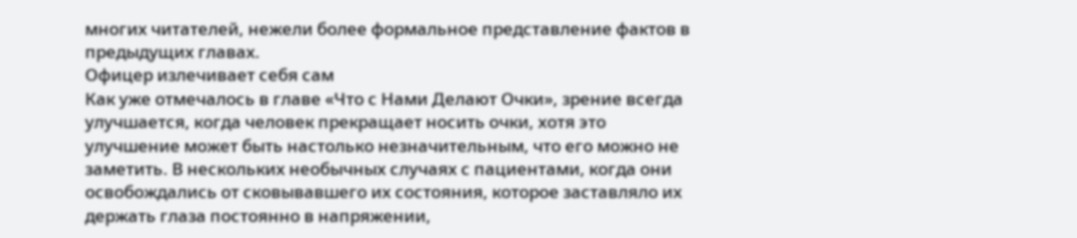многих читателей, нежели более формальное представление фактов в предыдущих главах.
Офицер излечивает себя сам
Как уже отмечалось в главе «Что с Нами Делают Очки», зрение всегда улучшается, когда человек прекращает носить очки, хотя это улучшение может быть настолько незначительным, что его можно не заметить. В нескольких необычных случаях с пациентами, когда они освобождались от сковывавшего их состояния, которое заставляло их держать глаза постоянно в напряжении,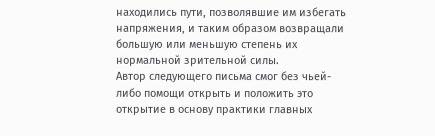находились пути, позволявшие им избегать напряжения, и таким образом возвращали большую или меньшую степень их нормальной зрительной силы.
Автор следующего письма смог без чьей-либо помощи открыть и положить это открытие в основу практики главных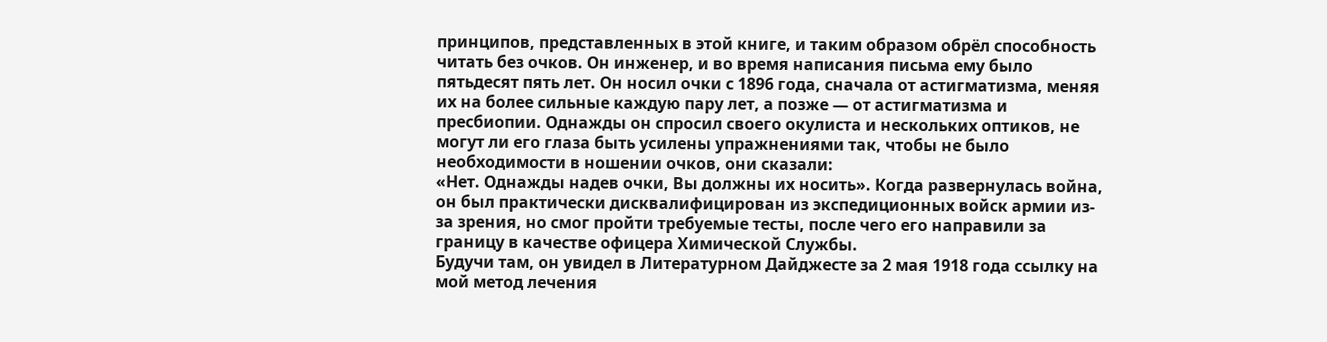принципов, представленных в этой книге, и таким образом обрёл способность читать без очков. Он инженер, и во время написания письма ему было пятьдесят пять лет. Он носил очки с 1896 года, сначала от астигматизма, меняя их на более сильные каждую пару лет, а позже — от астигматизма и пресбиопии. Однажды он спросил своего окулиста и нескольких оптиков, не могут ли его глаза быть усилены упражнениями так, чтобы не было необходимости в ношении очков, они сказали:
«Нет. Однажды надев очки, Вы должны их носить». Когда развернулась война, он был практически дисквалифицирован из экспедиционных войск армии из-за зрения, но смог пройти требуемые тесты, после чего его направили за границу в качестве офицера Химической Службы.
Будучи там, он увидел в Литературном Дайджесте за 2 мая 1918 года ссылку на мой метод лечения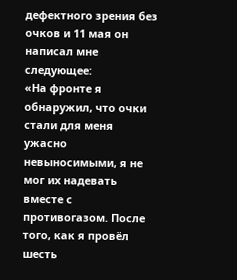дефектного зрения без очков и 11 мая он написал мне следующее:
«На фронте я обнаружил, что очки стали для меня ужасно невыносимыми, я не мог их надевать вместе с противогазом. После того, как я провёл шесть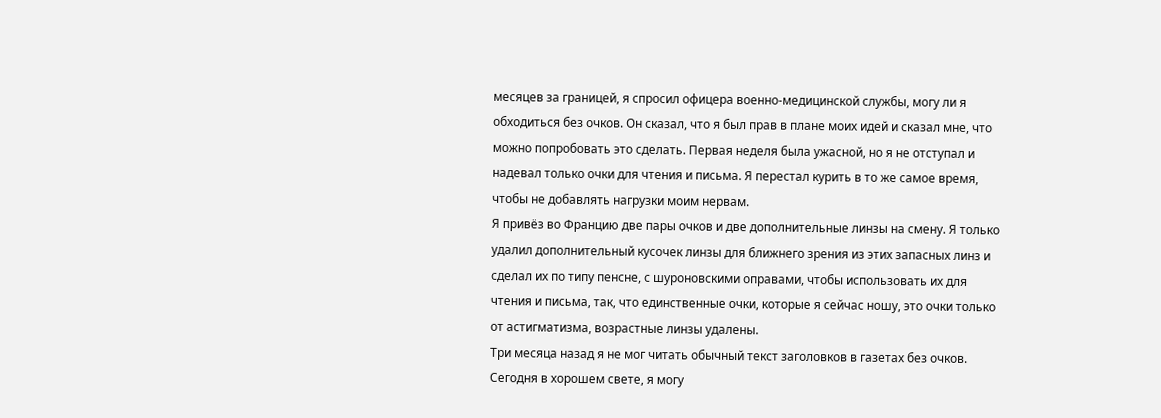месяцев за границей, я спросил офицера военно-медицинской службы, могу ли я обходиться без очков. Он сказал, что я был прав в плане моих идей и сказал мне, что можно попробовать это сделать. Первая неделя была ужасной, но я не отступал и надевал только очки для чтения и письма. Я перестал курить в то же самое время, чтобы не добавлять нагрузки моим нервам.
Я привёз во Францию две пары очков и две дополнительные линзы на смену. Я только удалил дополнительный кусочек линзы для ближнего зрения из этих запасных линз и сделал их по типу пенсне, с шуроновскими оправами, чтобы использовать их для чтения и письма, так, что единственные очки, которые я сейчас ношу, это очки только от астигматизма, возрастные линзы удалены.
Три месяца назад я не мог читать обычный текст заголовков в газетах без очков. Сегодня в хорошем свете, я могу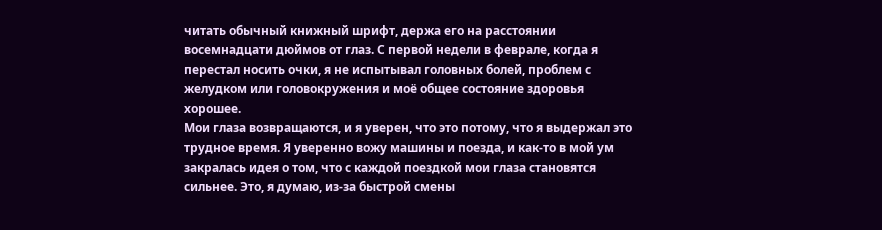читать обычный книжный шрифт, держа его на расстоянии восемнадцати дюймов от глаз. С первой недели в феврале, когда я перестал носить очки, я не испытывал головных болей, проблем с желудком или головокружения и моё общее состояние здоровья хорошее.
Мои глаза возвращаются, и я уверен, что это потому, что я выдержал это трудное время. Я уверенно вожу машины и поезда, и как-то в мой ум закралась идея о том, что с каждой поездкой мои глаза становятся сильнее. Это, я думаю, из-за быстрой смены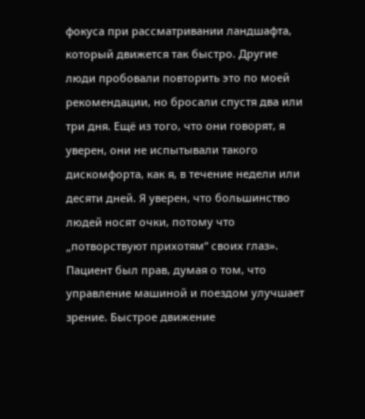фокуса при рассматривании ландшафта, который движется так быстро. Другие люди пробовали повторить это по моей рекомендации, но бросали спустя два или три дня. Ещё из того, что они говорят, я уверен, они не испытывали такого дискомфорта, как я, в течение недели или десяти дней. Я уверен, что большинство людей носят очки, потому что „потворствуют прихотям“ своих глаз».
Пациент был прав, думая о том, что управление машиной и поездом улучшает зрение. Быстрое движение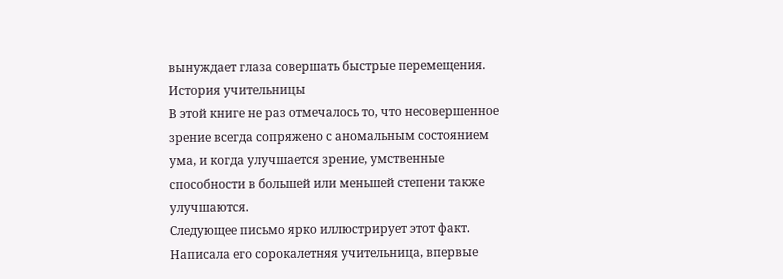вынуждает глаза совершать быстрые перемещения.
История учительницы
В этой книге не раз отмечалось то, что несовершенное зрение всегда сопряжено с аномальным состоянием ума, и когда улучшается зрение, умственные способности в большей или меньшей степени также улучшаются.
Следующее письмо ярко иллюстрирует этот факт. Написала его сорокалетняя учительница, впервые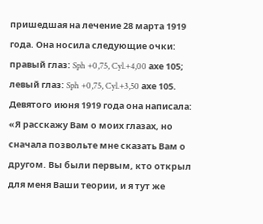пришедшая на лечение 28 марта 1919 года. Она носила следующие очки:
правый глаз: Sph +0,75, Cyl.+4,00 ахе 105;
левый глаз: Sph +0,75, Cyl.+3,50 ахе 105.
Девятого июня 1919 года она написала:
«Я расскажу Вам о моих глазах, но сначала позвольте мне сказать Вам о другом. Вы были первым, кто открыл для меня Ваши теории, и я тут же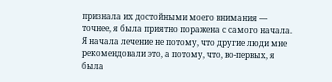признала их достойными моего внимания — точнее, я была приятно поражена с самого начала. Я начала лечение не потому, что другие люди мне рекомендовали это, а потому, что, во-первых, я была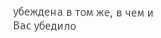убеждена в том же, в чем и Вас убедило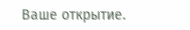Ваше открытие.